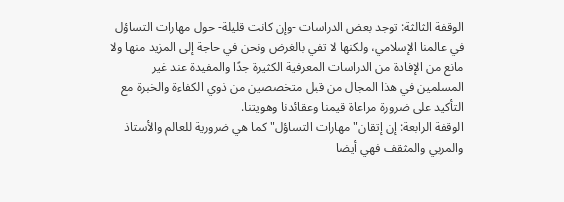الوقفة الثالثة: توجد بعض الدراسات -وإن كانت قليلة- حول مهارات التساؤل في عالمنا الإسلامي، ولكنها لا تفي بالغرض ونحن في حاجة إلى المزيد منها ولا مانع من الإفادة من الدراسات المعرفية الكثيرة جدًا والمفيدة عند غير المسلمين في هذا المجال من قبل متخصصين من ذوي الكفاءة والخبرة مع التأكيد على ضرورة مراعاة قيمنا وعقائدنا وهويتنا.
الوقفة الرابعة: إن إتقان"مهارات التساؤل"كما هي ضرورية للعالم والأستاذ والمربي والمثقف فهي أيضا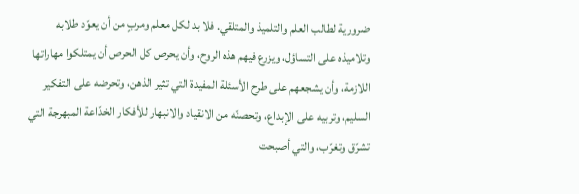ضرورية لطالب العلم والتلميذ والمتلقي. فلا بد لكل معلم ومربٍ من أن يعوّد طلابه وتلاميذه على التساؤل، ويزرع فيهم هذه الروح، وأن يحرص كل الحرص أن يمتلكوا مهاراتها اللازمة، وأن يشجعهم على طرح الأسئلة المفيدة التي تثير الذهن، وتحرضه على التفكير السليم، وتربيه على الإبداع، وتحصنّه من الانقياد والانبهار للأفكار الخدّاعة المبهرجة التي تشرّق وتغرّب، والتي أصبحت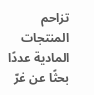تزاحم المنتجات المادية عددًا بحثًا عن غرّ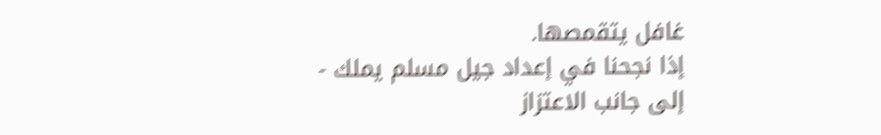غافل يتقمصها.
إذا نجحنا في إعداد جيل مسلم يملك - إلى جانب الاعتزاز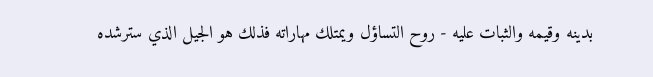بدينه وقيمه والثبات عليه - روح التساؤل ويمتلك مهاراته فذلك هو الجيل الذي سترشده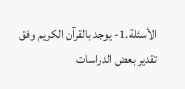الأسئلة.1- يوجد بالقرآن الكريم وفق تقدير بعض الدراسات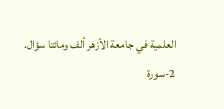العلمية في جامعة الأزهر ألف ومائتا سؤال.
2-سورة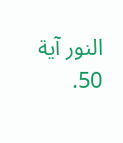النور آية 50.